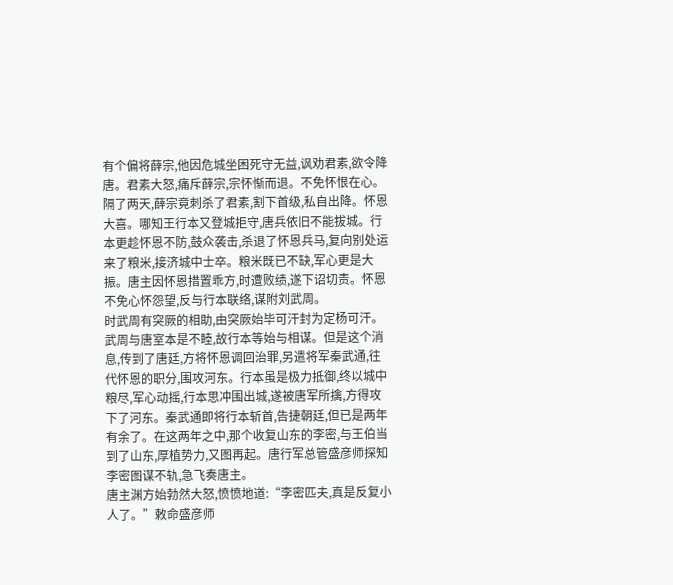有个偏将薛宗,他因危城坐困死守无益,讽劝君素,欲令降唐。君素大怒,痛斥薛宗,宗怀惭而退。不免怀恨在心。
隔了两天,薛宗竟刺杀了君素,割下首级,私自出降。怀恩大喜。哪知王行本又登城拒守,唐兵依旧不能拔城。行本更趁怀恩不防,鼓众袭击,杀退了怀恩兵马,复向别处运来了粮米,接济城中士卒。粮米既已不缺,军心更是大振。唐主因怀恩措置乖方,时遭败绩,遂下诏切责。怀恩不免心怀怨望,反与行本联络,谋附刘武周。
时武周有突厥的相助,由突厥始毕可汗封为定杨可汗。武周与唐室本是不睦,故行本等始与相谋。但是这个消息,传到了唐廷,方将怀恩调回治罪,另遣将军秦武通,往代怀恩的职分,围攻河东。行本虽是极力抵御,终以城中粮尽,军心动摇,行本思冲围出城,遂被唐军所擒,方得攻下了河东。秦武通即将行本斩首,告捷朝廷,但已是两年有余了。在这两年之中,那个收复山东的李密,与王伯当到了山东,厚植势力,又图再起。唐行军总管盛彦师探知李密图谋不轨,急飞奏唐主。
唐主渊方始勃然大怒,愤愤地道:“李密匹夫,真是反复小人了。”敕命盛彦师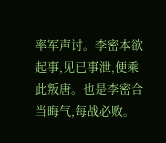率军声讨。李密本欲起事,见已事泄,便乘此叛唐。也是李密合当晦气,每战必败。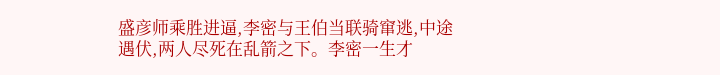盛彦师乘胜进逼,李密与王伯当联骑窜逃,中途遇伏,两人尽死在乱箭之下。李密一生才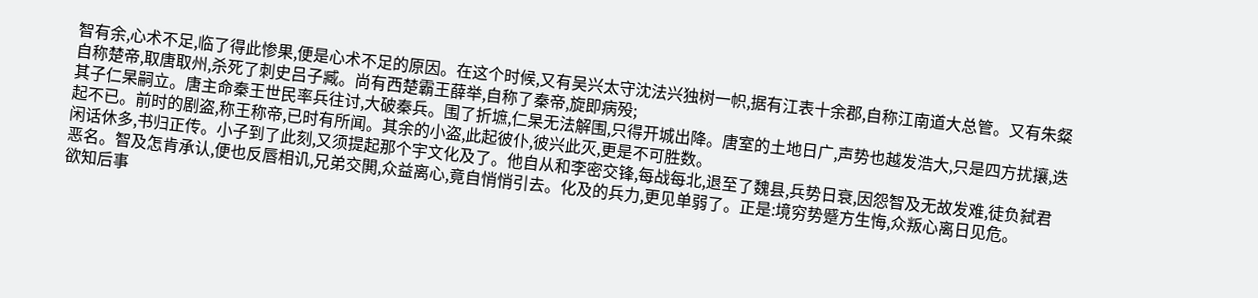智有余,心术不足,临了得此惨果,便是心术不足的原因。在这个时候,又有吴兴太守沈法兴独树一帜,据有江表十余郡,自称江南道大总管。又有朱粲自称楚帝,取唐取州,杀死了刺史吕子臧。尚有西楚霸王薛举,自称了秦帝,旋即病殁;
其子仁杲嗣立。唐主命秦王世民率兵往讨,大破秦兵。围了折墌,仁杲无法解围,只得开城出降。唐室的土地日广,声势也越发浩大,只是四方扰攘,迭起不已。前时的剧盗,称王称帝,已时有所闻。其余的小盗,此起彼仆,彼兴此灭,更是不可胜数。
闲话休多,书归正传。小子到了此刻,又须提起那个宇文化及了。他自从和李密交锋,每战每北,退至了魏县,兵势日衰,因怨智及无故发难,徒负弑君恶名。智及怎肯承认,便也反唇相讥,兄弟交閧,众益离心,竟自悄悄引去。化及的兵力,更见单弱了。正是:境穷势蹙方生悔,众叛心离日见危。
欲知后事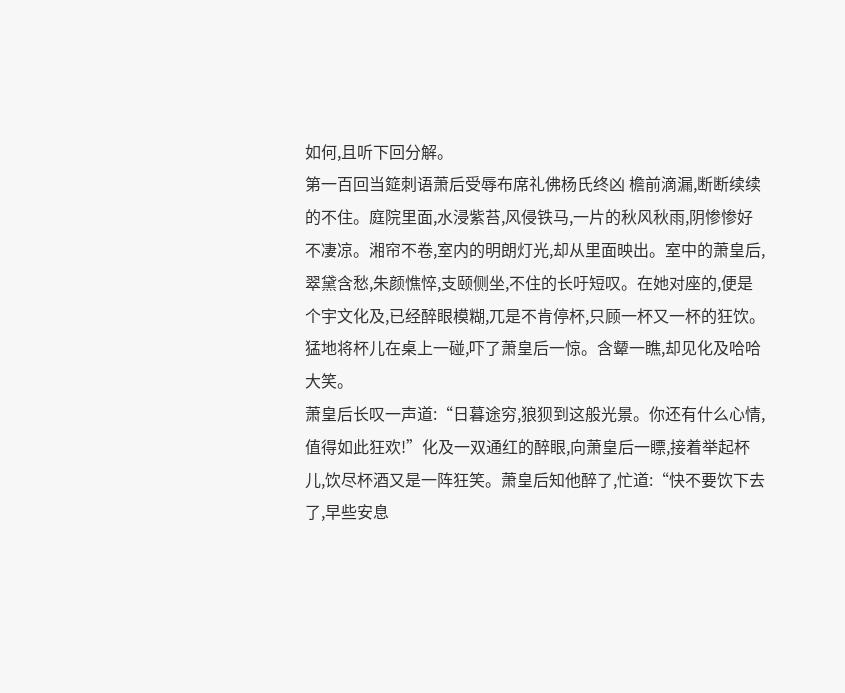如何,且听下回分解。
第一百回当筵刺语萧后受辱布席礼佛杨氏终凶 檐前滴漏,断断续续的不住。庭院里面,水浸紫苔,风侵铁马,一片的秋风秋雨,阴惨惨好不凄凉。湘帘不卷,室内的明朗灯光,却从里面映出。室中的萧皇后,翠黛含愁,朱颜憔悴,支颐侧坐,不住的长吁短叹。在她对座的,便是个宇文化及,已经醉眼模糊,兀是不肯停杯,只顾一杯又一杯的狂饮。
猛地将杯儿在桌上一碰,吓了萧皇后一惊。含颦一瞧,却见化及哈哈大笑。
萧皇后长叹一声道:“日暮途穷,狼狈到这般光景。你还有什么心情,值得如此狂欢!”化及一双通红的醉眼,向萧皇后一瞟,接着举起杯儿,饮尽杯酒又是一阵狂笑。萧皇后知他醉了,忙道:“快不要饮下去了,早些安息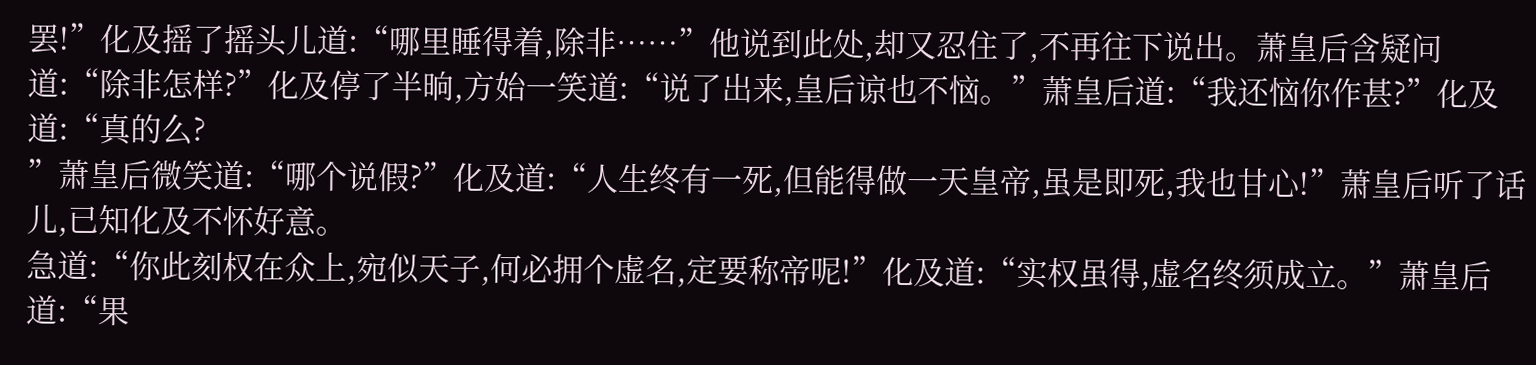罢!”化及摇了摇头儿道:“哪里睡得着,除非……”他说到此处,却又忍住了,不再往下说出。萧皇后含疑问道:“除非怎样?”化及停了半晌,方始一笑道:“说了出来,皇后谅也不恼。”萧皇后道:“我还恼你作甚?”化及道:“真的么?
”萧皇后微笑道:“哪个说假?”化及道:“人生终有一死,但能得做一天皇帝,虽是即死,我也甘心!”萧皇后听了话儿,已知化及不怀好意。
急道:“你此刻权在众上,宛似天子,何必拥个虚名,定要称帝呢!”化及道:“实权虽得,虚名终须成立。”萧皇后道:“果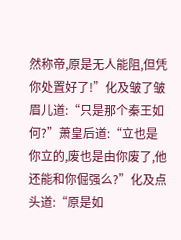然称帝,原是无人能阻,但凭你处置好了!”化及皱了皱眉儿道:“只是那个秦王如何?”萧皇后道:“立也是你立的,废也是由你废了,他还能和你倔强么?”化及点头道:“原是如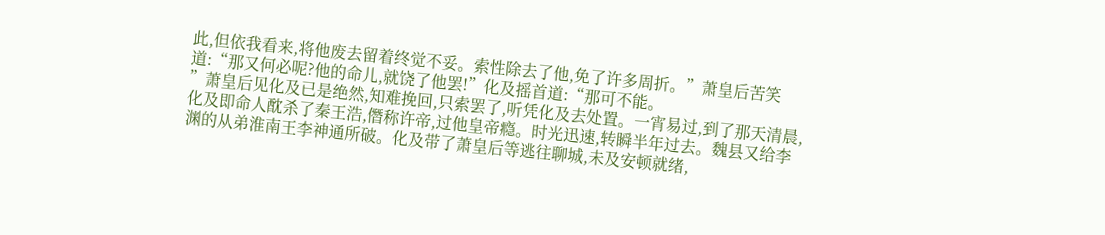此,但依我看来,将他废去留着终觉不妥。索性除去了他,免了许多周折。”萧皇后苦笑道:“那又何必呢?他的命儿,就饶了他罢!”化及摇首道:“那可不能。
”萧皇后见化及已是绝然,知难挽回,只索罢了,听凭化及去处置。一宵易过,到了那天清晨,化及即命人酖杀了秦王浩,僭称许帝,过他皇帝瘾。时光迅速,转瞬半年过去。魏县又给李渊的从弟淮南王李神通所破。化及带了萧皇后等逃往聊城,未及安顿就绪,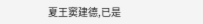夏王窦建德,已是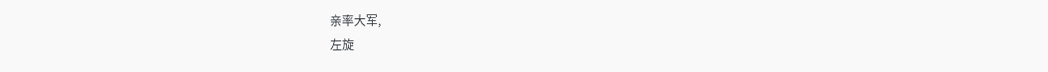亲率大军,
左旋